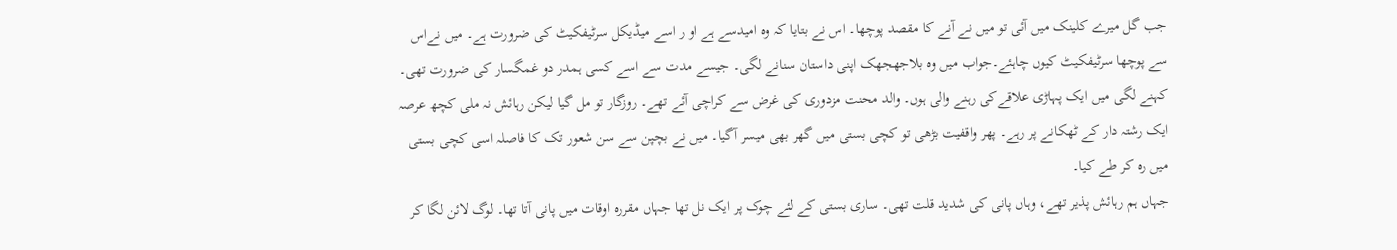جب گل میرے کلینک میں آئی تو میں نے آنے کا مقصد پوچھا۔ اس نے بتایا کہ وہ امیدسے ہے او ر اسے میڈیکل سرٹیفکیٹ کی ضرورت ہے۔ میں نےاس سے پوچھا سرٹیفکیٹ کیوں چاہئے۔جواب میں وہ بلاجھجھک اپنی داستان سنانے لگی۔ جیسے مدت سے اسے کسی ہمدر دو غمگسار کی ضرورت تھی۔ کہنے لگی میں ایک پہاڑی علاقےکی رہنے والی ہوں۔ والد محنت مزدوری کی غرض سے کراچی آئے تھے۔ روزگار تو مل گیا لیکن رہائش نہ ملی کچھ عرصہ ایک رشتہ دار کے ٹھکانے پر رہے۔ پھر واقفیت بڑھی تو کچی بستی میں گھر بھی میسر آگیا۔ میں نے بچپن سے سن شعور تک کا فاصلہ اسی کچی بستی میں رہ کر طے کیا۔
جہاں ہم رہائش پذیر تھے، وہاں پانی کی شدید قلت تھی۔ ساری بستی کے لئے چوک پر ایک نل تھا جہاں مقررہ اوقات میں پانی آتا تھا۔ لوگ لائن لگا کر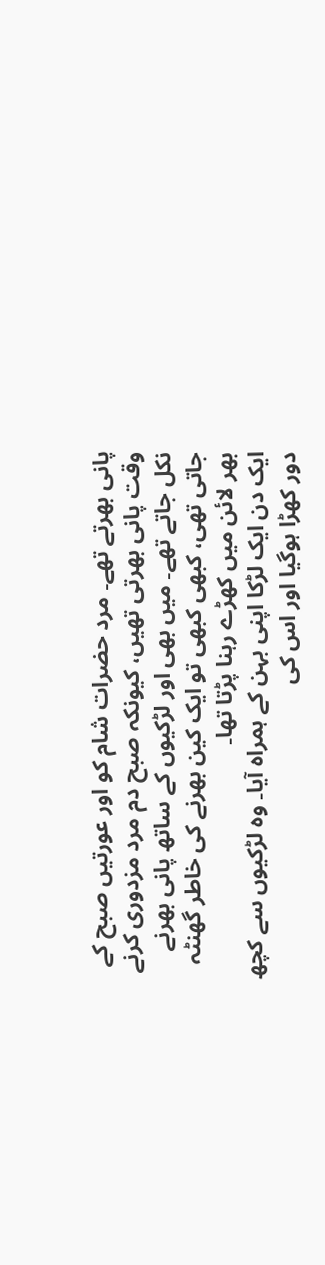پانی بھرتے تھے۔ مرد حضرات شام کو اور عورتیں صبح کے وقت پانی بھرتی تھیں، کیونکہ صبح دم مرد مزدوری کرنے نکل جاتے تھے۔ میں بھی اور لڑکیوں کے ساتھ پانی بھرنے جاتی تھی، کبھی کبھی تو ایک کین بھرنے کی خاطر گھنٹہ بھر لائن میں کھڑے رہنا پڑتا تھا۔
ایک دن ایک لڑکا اپنی بہن کے ہمراہ آیا۔ وہ لڑکیوں سے کچھ دور کھڑا ہوگیا اور اس کی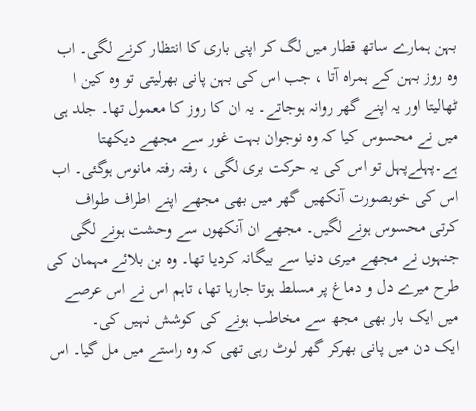بہن ہمارے ساتھ قطار میں لگ کر اپنی باری کا انتظار کرنے لگی۔ اب وہ روز بہن کے ہمراہ آتا ، جب اس کی بہن پانی بھرلیتی تو وہ کین ا ٹھالیتا اور یہ اپنے گھر روانہ ہوجاتے۔ یہ ان کا روز کا معمول تھا۔ جلد ہی میں نے محسوس کیا کہ وہ نوجوان بہت غور سے مجھے دیکھتا ہے۔پہلےپہل تو اس کی یہ حرکت بری لگی ، رفتہ رفتہ مانوس ہوگئی۔ اب اس کی خوبصورت آنکھیں گھر میں بھی مجھے اپنے اطراف طواف کرتی محسوس ہونے لگیں۔ مجھے ان آنکھوں سے وحشت ہونے لگی جنہوں نے مجھے میری دنیا سے بیگانہ کردیا تھا۔ وہ بن بلائے مہمان کی طرح میرے دل و دماغ پر مسلط ہوتا جارہا تھا، تاہم اس نے اس عرصے میں ایک بار بھی مجھ سے مخاطب ہونے کی کوشش نہیں کی۔
ایک دن میں پانی بھرکر گھر لوٹ رہی تھی کہ وہ راستے میں مل گیا۔ اس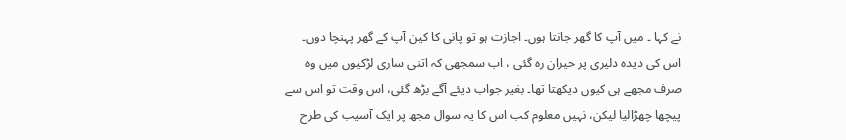نے کہا ۔ میں آپ کا گھر جانتا ہوں۔ اجازت ہو تو پانی کا کین آپ کے گھر پہنچا دوں۔ اس کی دیدہ دلیری پر حیران رہ گئی ، اب سمجھی کہ اتنی ساری لڑکیوں میں وہ صرف مجھے ہی کیوں دیکھتا تھا۔ بغیر جواب دیئے آگے بڑھ گئی، اس وقت تو اس سے پیچھا چھڑالیا لیکن، نہیں معلوم کب اس کا یہ سوال مجھ پر ایک آسیب کی طرح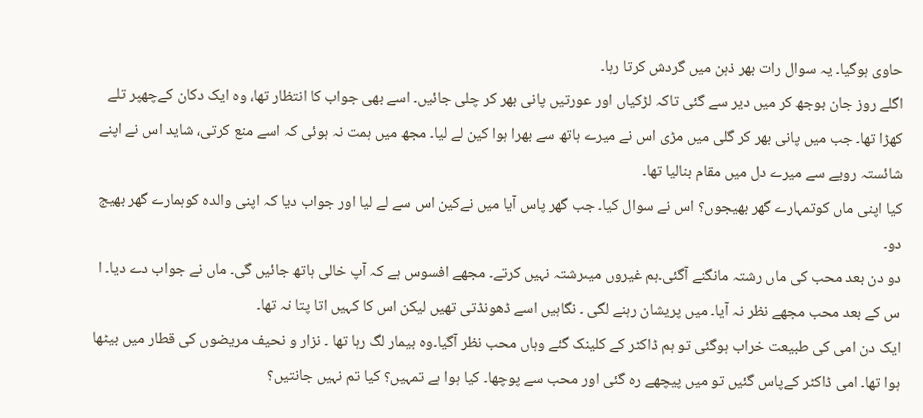حاوی ہوگیا۔ یہ سوال رات بھر ذہن میں گردش کرتا رہا۔
اگلے روز جان بوجھ کر میں دیر سے گئی تاکہ لڑکیاں اور عورتیں پانی بھر کر چلی جائیں۔ اسے بھی جواب کا انتظار تھا، وہ ایک دکان کےچھپر تلے کھڑا تھا۔ جب میں پانی بھر کر گلی میں مڑی اس نے میرے ہاتھ سے بھرا ہوا کین لے لیا۔ مجھ میں ہمت نہ ہوئی کہ اسے منع کرتی، شاید اس نے اپنے شائستہ رویے سے میرے دل میں مقام بنالیا تھا۔
کیا اپنی ماں کوتمہارے گھر بھیجوں؟ اس نے سوال کیا۔ جب گھر پاس آیا میں نےکین اس سے لے لیا اور جواب دیا کہ اپنی والدہ کوہمارے گھر بھیج دو۔
دو دن بعد محب کی ماں رشتہ مانگنے آگئی۔ہم غیروں میںرشتہ نہیں کرتے۔ مجھے افسوس ہے کہ آپ خالی ہاتھ جائیں گی۔ ماں نے جواب دے دیا۔ ا س کے بعد محب مجھے نظر نہ آیا۔ میں پریشان رہنے لگی ۔ نگاہیں اسے ڈھونڈتی تھیں لیکن اس کا کہیں اتا پتا نہ تھا۔
ایک دن امی کی طبیعت خراب ہوگئی تو ہم ڈاکٹر کے کلینک گئے وہاں محب نظر آگیا۔وہ بیمار لگ رہا تھا ۔ نزار و نحیف مریضوں کی قطار میں بیٹھا ہوا تھا۔ امی ڈاکٹر کےپاس گئیں تو میں پیچھے رہ گئی اور محب سے پوچھا۔ کیا ہوا ہے تمہیں؟ کیا تم نہیں جانتیں؟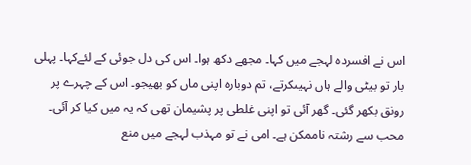اس نے افسردہ لہجے میں کہا۔ مجھے دکھ ہوا۔ اس کی دل جوئی کے لئےکہا۔ پہلی بار تو بیٹی والے ہاں نہیںکرتے، تم دوبارہ اپنی ماں کو بھیجو۔ اس کے چہرے پر رونق بکھر گئی۔ گھر آئی تو اپنی غلطی پر پشیمان تھی کہ یہ میں کیا کر آئی۔ محب سے رشتہ ناممکن ہے۔ امی نے تو مہذب لہجے میں منع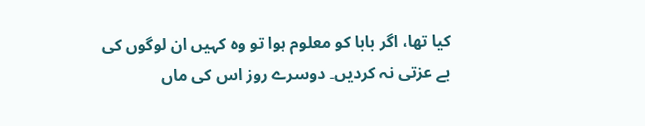کیا تھا، اگر بابا کو معلوم ہوا تو وہ کہیں ان لوگوں کی بے عزتی نہ کردیں۔ دوسرے روز اس کی ماں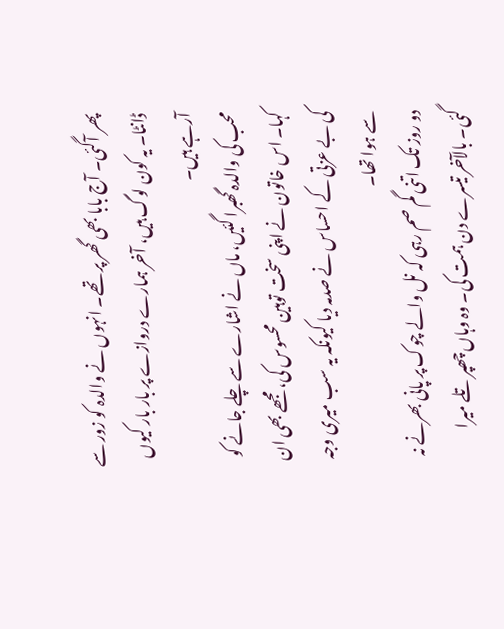پھر آگئی۔ آج بابا بھی گھر پر تھے۔ انہوں نے والدہ کو زور سے ڈانٹا۔ یہ کون لوگ ہیں، آخر ہمارے دروازے پر بار بار کیوں آرہے ہیں۔
محب کی والدہ گھبرا گئیں، ماں نے اشارے سے چلے جانے کو کہا۔ اس خاتون نے اپنی سخت توہین محسوس کی، مجھے بھی ان کی بے عزتی کے احساس نے صدمہ دیا کیونکہ یہ سب میری وجہ سے ہوا تھا۔
دو روز تک اتنی گم صم رہی کہ نل والے چوک پر پانی بھرنے نہ گئی۔ بالآخر تیسرے دن ہمت کی۔ وہ وہاں چھپر تلے میرا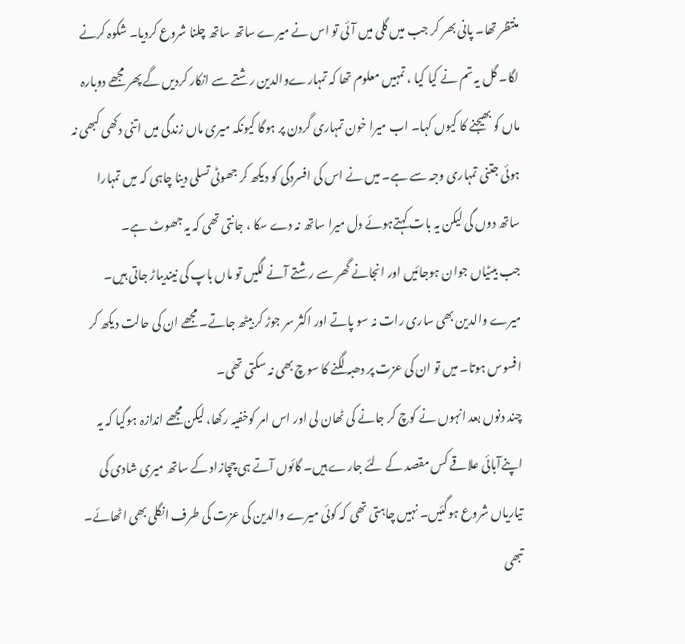منتظر تھا۔ پانی بھر کر جب میں گلی میں آئی تو اس نے میرے ساتھ ساتھ چلنا شروع کردیا۔ شکوہ کرنے لگا۔ گل یہ تم نے کیا کیا ، تمہیں معلوم تھا کہ تمہارےوالدین رشتے سے انکار کردیں گے پھر مجھے دوبارہ ماں کو بھیجنے کا کیوں کہا۔ اب میرا خون تمہاری گردن پر ہوگا کیونکہ میری ماں زندگی میں اتنی دکھی کبھی نہ ہوئی جتنی تمہاری وجہ سے ہے۔ میں نے اس کی افسردگی کو دیکھ کر جھوٹی تسلی دینا چاہی کہ میں تمہارا ساتھ دوں گی لیکن یہ بات کہتےہوئے دل میرا ساتھ نہ دے سکا ، جانتی تھی کہ یہ جھوٹ ہے۔
جب بیٹیاں جوان ہوجائیں اور انجانے گھر سے رشتے آنے لگیں تو ماں باپ کی نیندیںاڑ جاتی ہیں۔ میرے والدین بھی ساری رات نہ سو پاتے اور اکثر سر جوڑ کر بیٹھ جاتے۔ مجھے ان کی حالت دیکھ کر افسوس ہوتا۔ میں تو ان کی عزت پر دھبہ لگنے کا سوچ بھی نہ سکتی تھی۔
چند دنوں بعد انہوں نے کوچ کر جانے کی ٹھان لی اور اس امر کوخفیہ رکھا، لیکن مجھے اندازہ ہوگیا کہ یہ اپنےآبائی علاقے کس مقصد کے لئے جارے ہیں۔ گائوں آتے ہی چچازاد کے ساتھ میری شادی کی تیاریاں شروع ہوگئیں۔ نہیں چاہتی تھی کہ کوئی میرے والدین کی عزت کی طرف انگلی بھی اٹھائے۔ تبھی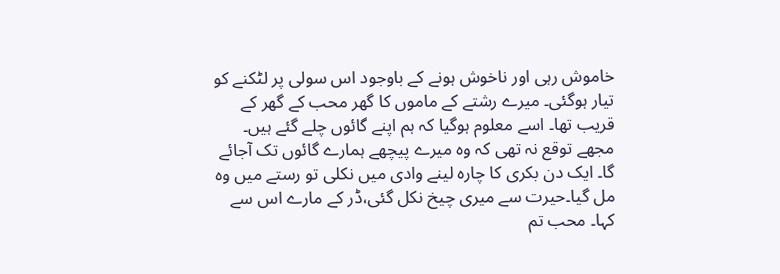خاموش رہی اور ناخوش ہونے کے باوجود اس سولی پر لٹکنے کو تیار ہوگئی۔ میرے رشتے کے ماموں کا گھر محب کے گھر کے قریب تھا۔ اسے معلوم ہوگیا کہ ہم اپنے گائوں چلے گئے ہیں۔ مجھے توقع نہ تھی کہ وہ میرے پیچھے ہمارے گائوں تک آجائے گا۔ ایک دن بکری کا چارہ لینے وادی میں نکلی تو رستے میں وہ مل گیا۔حیرت سے میری چیخ نکل گئی،ڈر کے مارے اس سے کہا۔ محب تم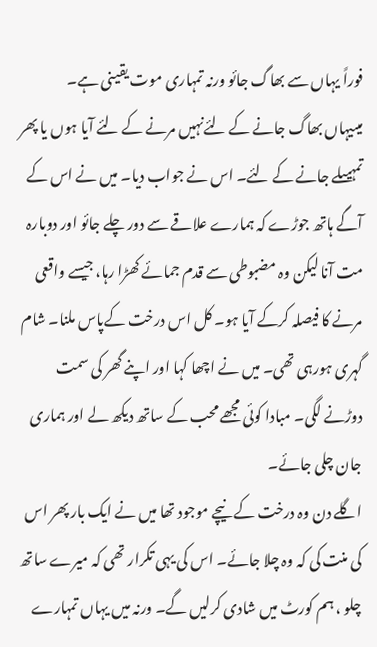فوراً یہاں سے بھاگ جائو ورنہ تمہاری موت یقینی ہے۔
میںیہاں بھاگ جانے کے لئےنہیں مرنے کے لئے آیا ہوں یا پھر تمہیںلے جانے کے لئے۔ اس نے جواب دیا۔ میں نے اس کے آگے ہاتھ جوڑے کہ ہمارے علاقے سے دور چلے جائو اور دوبارہ مت آنا لیکن وہ مضبوطی سے قدم جمائے کھڑا رہا، جیسے واقعی مرنے کا فیصلہ کرکے آیا ہو۔ کل اس درخت کےپاس ملنا۔ شام گہری ہورہی تھی۔ میں نے اچھا کہا اور اپنے گھر کی سمت دوڑنے لگی۔ مبادا کوئی مجھے محب کے ساتھ دیکھ لے اور ہماری جان چلی جائے۔
اگلے دن وہ درخت کے نیچے موجود تھا میں نے ایک بار پھر اس کی منت کی کہ وہ چلا جائے۔ اس کی یہی تکرار تھی کہ میرے ساتھ چلو ، ہم کورٹ میں شادی کرلیں گے۔ ورنہ میں یہاں تمہارے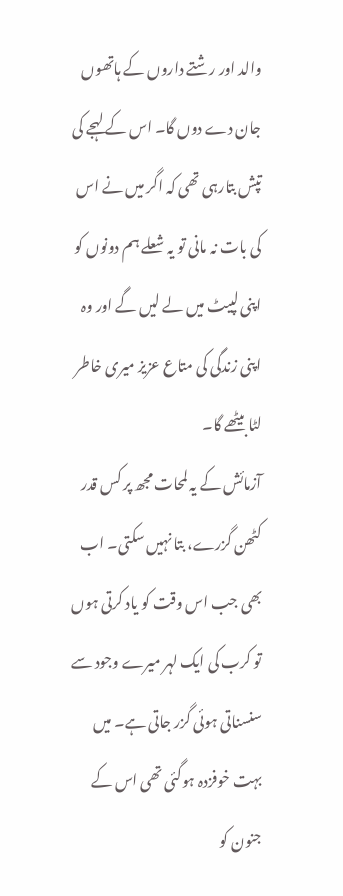والد اور رشتے داروں کے ہاتھوں جان دے دوں گا۔ اس کے لہجے کی تپش بتارہی تھی کہ اگر میں نے اس کی بات نہ مانی تو یہ شعلے ہم دونوں کو اپنی لپیٹ میں لے لیں گے اور وہ اپنی زندگی کی متاع عزیز میری خاطر لٹا بیٹھے گا۔
آزمائش کے یہ لمحات مجھ پر کس قدر کٹھن گزرے، بتا نہیں سکتی۔ اب بھی جب اس وقت کو یاد کرتی ہوں تو کرب کی ایک لہر میرے وجود سے سنسناتی ہوئی گزر جاتی ہے۔ میں بہت خوفزدہ ہوگئی تھی اس کے جنون کو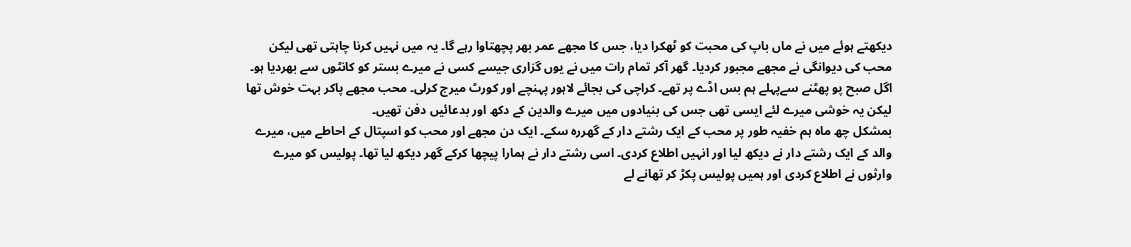دیکھتے ہوئے میں نے ماں باپ کی محبت کو ٹھکرا دیا، جس کا مجھے عمر بھر پچھتاوا رہے گا۔ یہ میں نہیں کرنا چاہتی تھی لیکن محب کی دیوانگی نے مجھے مجبور کردیا۔ گھر آکر تمام رات میں نے یوں گزاری جیسے کسی نے میرے بستر کو کانٹوں سے بھردیا ہو۔
اگل صبح پو پھٹنے سےپہلے ہم بس اڈے پر تھے۔ کراچی کی بجائے لاہور پہنچے اور کورٹ میرج کرلی۔ محب مجھے پاکر بہت خوش تھا لیکن یہ خوشی میرے لئے ایسی تھی جس کی بنیادوں میں میرے والدین کے دکھ اور بدعائیں دفن تھیں۔
بمشکل چھ ماہ ہم خفیہ طور پر محب کے ایک رشتے دار کے گھررہ سکے۔ ایک دن مجھے اور محب کو اسپتال کے احاطے میں، میرے والد کے ایک رشتے دار نے دیکھ لیا اور انہیں اطلاع کردی۔ اسی رشتے دار نے ہمارا پیچھا کرکے گھر دیکھ لیا تھا۔ پولیس کو میرے وارثوں نے اطلاع کردی اور ہمیں پولیس پکڑ کر تھانے لے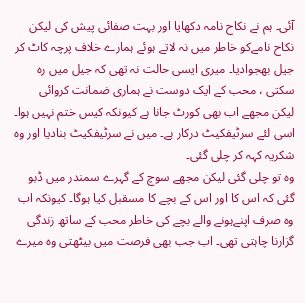آئی۔ ہم نے نکاح نامہ دکھایا اور بہت صفائی پیش کی لیکن نکاح نامےکو خاطر میں نہ لاتے ہوئے ہمارے خلاف پرچہ کاٹ کر جیل بھجوادیا۔ میری ایسی حالت نہ تھی کہ جیل میں رہ سکتی ، محب کے ایک دوست نے ہماری ضمانت کروائی لیکن مجھے اب بھی کورٹ جانا ہے کیونکہ کیس ختم نہیں ہوا۔ اسی لئے سرٹیفکیٹ درکار ہے۔ میں نے سرٹیفکیٹ بنادیا اور وہ شکریہ کہہ کر چلی گئی۔
وہ تو چلی گئی لیکن مجھے سوچ کے گہرے سمندر میں ڈبو گئی کہ اس کا اور اس کے بچے کا مسقبل کیا ہوگا۔ کیونکہ اب وہ صرف اپنےہونے والے بچے کی خاطر محب کے ساتھ زندگی گزارنا چاہتی تھی۔ اب جب بھی فرصت میں بیٹھتی وہ میرے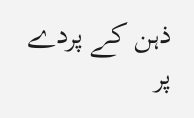ذہن کے پردے پر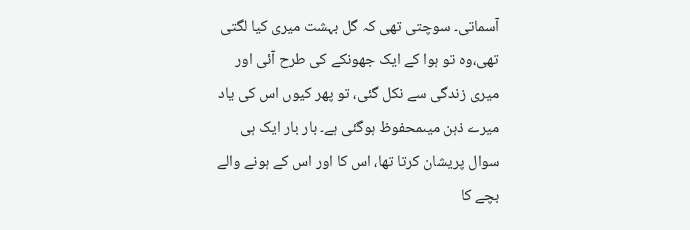آسماتی۔ سوچتی تھی کہ گل بہشت میری کیا لگتی تھی،وہ تو ہوا کے ایک جھونکے کی طرح آئی اور میری زندگی سے نکل گئی، تو پھر کیوں اس کی یاد میرے ذہن میںمحفوظ ہوگئی ہے۔ بار بار ایک ہی سوال پریشان کرتا تھا، اس کا اور اس کے ہونے والے بچے کا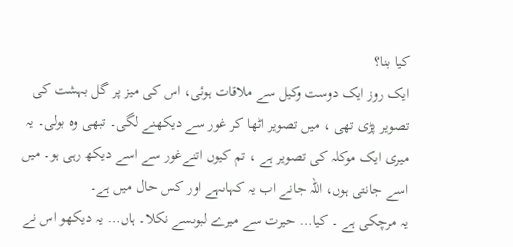کیا بنا؟
ایک روز ایک دوست وکیل سے ملاقات ہوئی، اس کی میز پر گل بہشت کی تصویر پڑی تھی ، میں تصویر اٹھا کر غور سے دیکھنے لگی۔ تبھی وہ بولی۔ یہ میری ایک موکلہ کی تصویر ہے ، تم کیوں اتنےغور سے اسے دیکھ رہی ہو۔ میں اسے جانتی ہوں، اللہ جانے اب یہ کہاںہے اور کس حال میں ہے۔
یہ مرچکی ہے ۔ کیا… حیرت سے میرے لبوںسے نکلا۔ ہاں… یہ دیکھو اس نے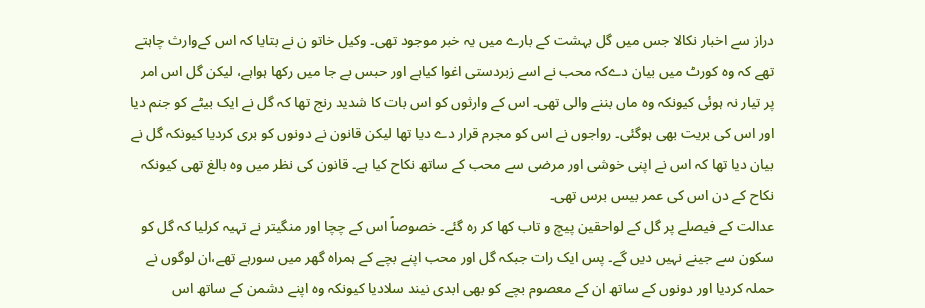دراز سے اخبار نکالا جس میں گل بہشت کے بارے میں یہ خبر موجود تھی۔ وکیل خاتو ن نے بتایا کہ اس کےوارث چاہتے تھے کہ وہ کورٹ میں بیان دےکہ محب نے اسے زبردستی اغوا کیاہے اور حبس بے جا میں رکھا ہواہے، لیکن گل اس امر پر تیار نہ ہوئی کیونکہ وہ ماں بننے والی تھی۔ اس کے وارثوں کو اس بات کا شدید رنج تھا کہ گل نے ایک بیٹے کو جنم دیا اور اس کی بریت بھی ہوگئی۔ رواجوں نے اس کو مجرم قرار دے دیا تھا لیکن قانون نے دونوں کو بری کردیا کیونکہ گل نے بیان دیا تھا کہ اس نے اپنی خوشی اور مرضی سے محب کے ساتھ نکاح کیا ہے۔ قانون کی نظر میں وہ بالغ تھی کیونکہ نکاح کے دن اس کی عمر بیس برس تھی۔
عدالت کے فیصلے پر گل کے لواحقین پیچ و تاب کھا کر رہ گئے۔ خصوصاً اس کے چچا اور منگیتر نے تہیہ کرلیا کہ گل کو سکون سے جینے نہیں دیں گے۔ پس ایک رات جبکہ گل اور محب اپنے بچے کے ہمراہ گھر میں سورہے تھے،ان لوگوں نے حملہ کردیا اور دونوں کے ساتھ ان کے معصوم بچے کو بھی ابدی نیند سلادیا کیونکہ وہ اپنے دشمن کے ساتھ اس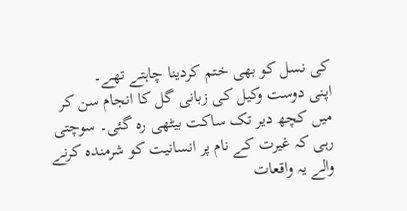کی نسل کو بھی ختم کردینا چاہتے تھے۔
اپنی دوست وکیل کی زبانی گل کا انجام سن کر میں کچھ دیر تک ساکت بیٹھی رہ گئی۔ سوچتی رہی کہ غیرت کے نام پر انسانیت کو شرمندہ کرنے والے یہ واقعات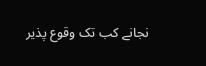نجانے کب تک وقوع پذیر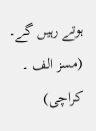ہوتے رہیں گے۔ (مسز الف ۔ کراچی)